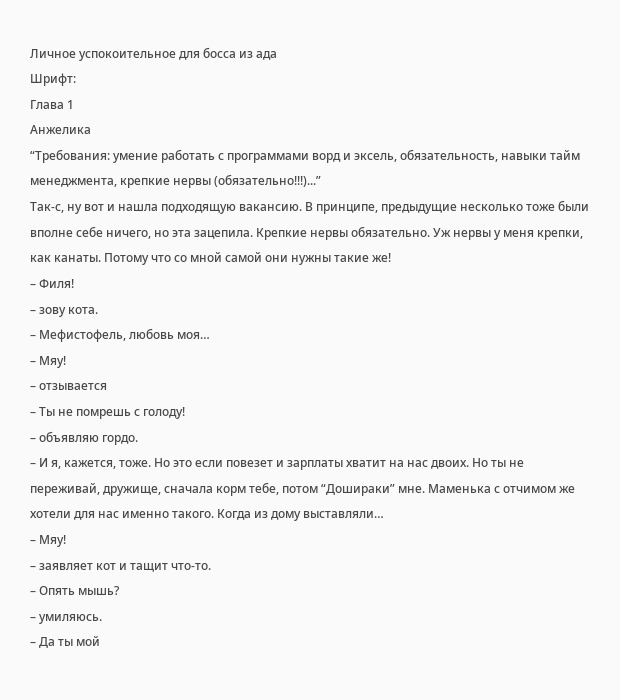Личное успокоительное для босса из ада
Шрифт:
Глава 1
Анжелика
“Требования: умение работать с программами ворд и эксель, обязательность, навыки тайм менеджмента, крепкие нервы (обязательно!!!)...”
Так-с, ну вот и нашла подходящую вакансию. В принципе, предыдущие несколько тоже были вполне себе ничего, но эта зацепила. Крепкие нервы обязательно. Уж нервы у меня крепки, как канаты. Потому что со мной самой они нужны такие же!
– Филя!
– зову кота.
– Мефистофель, любовь моя…
– Мяу!
– отзывается
– Ты не помрешь с голоду!
– объявляю гордо.
– И я, кажется, тоже. Но это если повезет и зарплаты хватит на нас двоих. Но ты не переживай, дружище, сначала корм тебе, потом “Дошираки” мне. Маменька с отчимом же хотели для нас именно такого. Когда из дому выставляли…
– Мяу!
– заявляет кот и тащит что-то.
– Опять мышь?
– умиляюсь.
– Да ты мой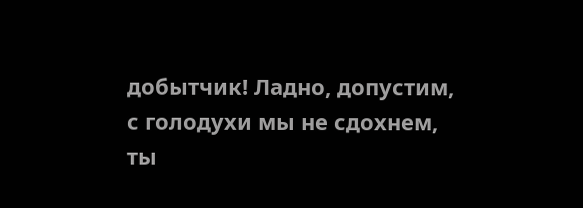добытчик! Ладно, допустим, с голодухи мы не сдохнем, ты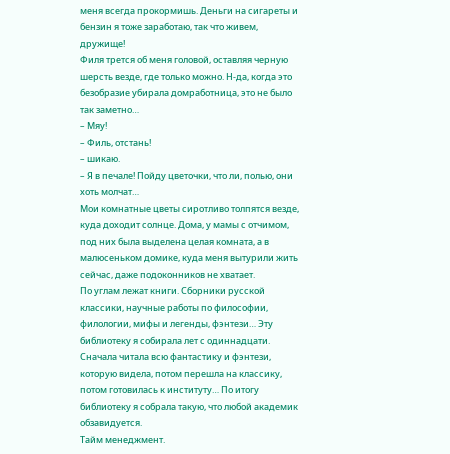меня всегда прокормишь. Деньги на сигареты и бензин я тоже заработаю, так что живем, дружище!
Филя трется об меня головой, оставляя черную шерсть везде, где только можно. Н-да, когда это безобразие убирала домработница, это не было так заметно…
– Мяу!
– Филь, отстань!
– шикаю.
– Я в печале! Пойду цветочки, что ли, полью, они хоть молчат…
Мои комнатные цветы сиротливо толпятся везде, куда доходит солнце. Дома, у мамы с отчимом, под них была выделена целая комната, а в малюсеньком домике, куда меня вытурили жить сейчас, даже подоконников не хватает.
По углам лежат книги. Сборники русской классики, научные работы по философии, филологии, мифы и легенды, фэнтези… Эту библиотеку я собирала лет с одиннадцати. Сначала читала всю фантастику и фэнтези, которую видела, потом перешла на классику, потом готовилась к институту… По итогу библиотеку я собрала такую, что любой академик обзавидуется.
Тайм менеджмент.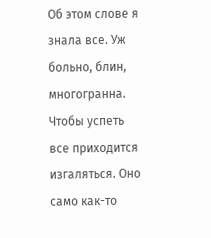Об этом слове я знала все. Уж больно, блин, многогранна. Чтобы успеть все приходится изгаляться. Оно само как-то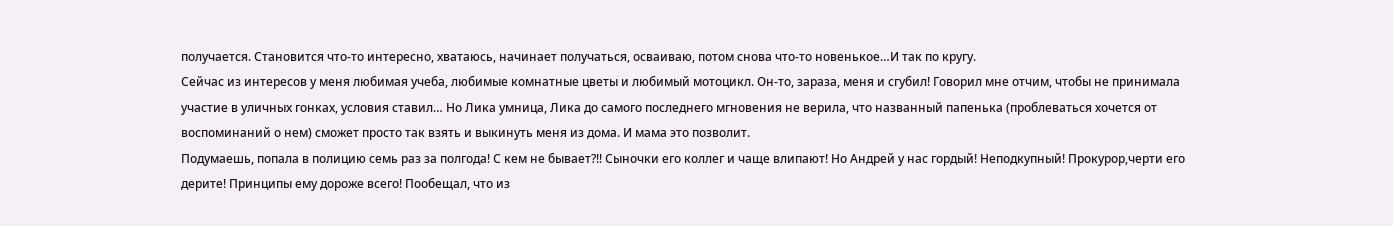получается. Становится что-то интересно, хватаюсь, начинает получаться, осваиваю, потом снова что-то новенькое…И так по кругу.
Сейчас из интересов у меня любимая учеба, любимые комнатные цветы и любимый мотоцикл. Он-то, зараза, меня и сгубил! Говорил мне отчим, чтобы не принимала участие в уличных гонках, условия ставил… Но Лика умница, Лика до самого последнего мгновения не верила, что названный папенька (проблеваться хочется от воспоминаний о нем) сможет просто так взять и выкинуть меня из дома. И мама это позволит.
Подумаешь, попала в полицию семь раз за полгода! С кем не бывает?!! Сыночки его коллег и чаще влипают! Но Андрей у нас гордый! Неподкупный! Прокурор,черти его дерите! Принципы ему дороже всего! Пообещал, что из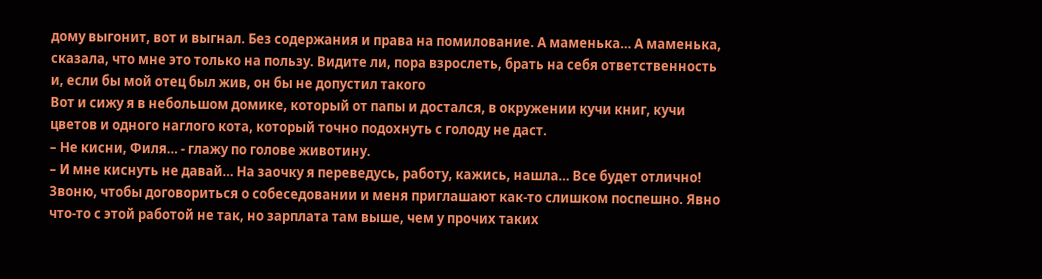дому выгонит, вот и выгнал. Без содержания и права на помилование. А маменька… А маменька, сказала, что мне это только на пользу. Видите ли, пора взрослеть, брать на себя ответственность и, если бы мой отец был жив, он бы не допустил такого
Вот и сижу я в небольшом домике, который от папы и достался, в окружении кучи книг, кучи цветов и одного наглого кота, который точно подохнуть с голоду не даст.
– Не кисни, Филя… - глажу по голове животину.
– И мне киснуть не давай… На заочку я переведусь, работу, кажись, нашла… Все будет отлично!
Звоню, чтобы договориться о собеседовании и меня приглашают как-то слишком поспешно. Явно что-то с этой работой не так, но зарплата там выше, чем у прочих таких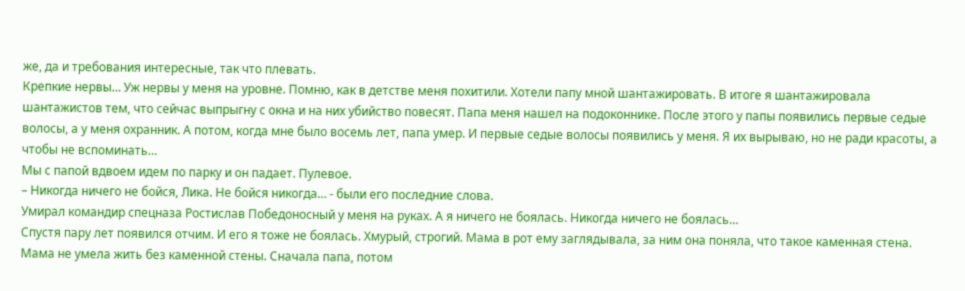же, да и требования интересные, так что плевать.
Крепкие нервы… Уж нервы у меня на уровне. Помню, как в детстве меня похитили. Хотели папу мной шантажировать. В итоге я шантажировала шантажистов тем, что сейчас выпрыгну с окна и на них убийство повесят. Папа меня нашел на подоконнике. После этого у папы появились первые седые волосы, а у меня охранник. А потом, когда мне было восемь лет, папа умер. И первые седые волосы появились у меня. Я их вырываю, но не ради красоты, а чтобы не вспоминать…
Мы с папой вдвоем идем по парку и он падает. Пулевое.
– Никогда ничего не бойся, Лика. Не бойся никогда… - были его последние слова.
Умирал командир спецназа Ростислав Победоносный у меня на руках. А я ничего не боялась. Никогда ничего не боялась…
Спустя пару лет появился отчим. И его я тоже не боялась. Хмурый, строгий. Мама в рот ему заглядывала, за ним она поняла, что такое каменная стена. Мама не умела жить без каменной стены. Сначала папа, потом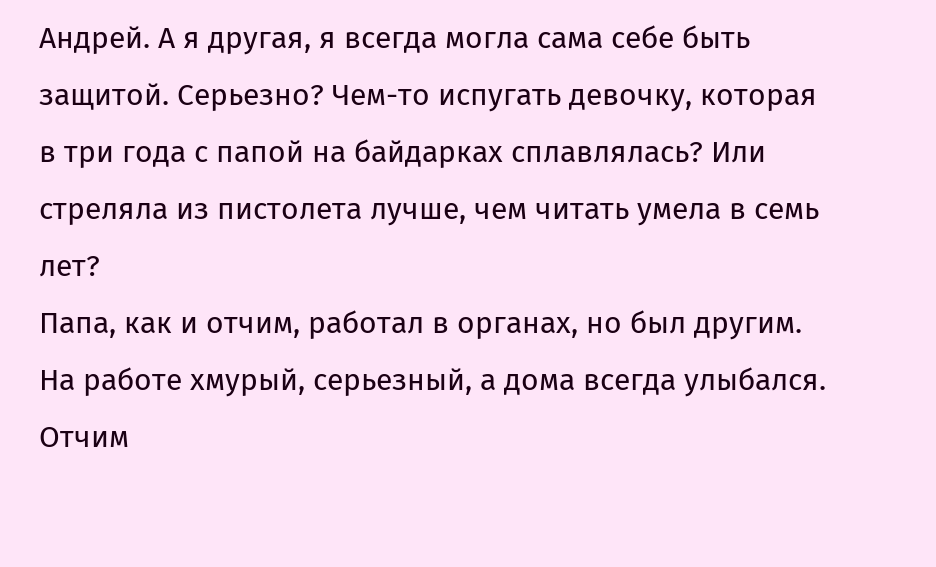Андрей. А я другая, я всегда могла сама себе быть защитой. Серьезно? Чем-то испугать девочку, которая в три года с папой на байдарках сплавлялась? Или стреляла из пистолета лучше, чем читать умела в семь лет?
Папа, как и отчим, работал в органах, но был другим. На работе хмурый, серьезный, а дома всегда улыбался. Отчим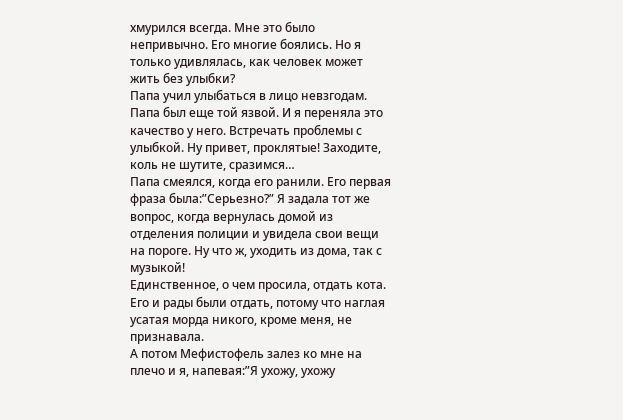хмурился всегда. Мне это было непривычно. Его многие боялись. Но я только удивлялась, как человек может жить без улыбки?
Папа учил улыбаться в лицо невзгодам. Папа был еще той язвой. И я переняла это качество у него. Встречать проблемы с улыбкой. Ну привет, проклятые! Заходите, коль не шутите, сразимся…
Папа смеялся, когда его ранили. Его первая фраза была:”Серьезно?” Я задала тот же вопрос, когда вернулась домой из отделения полиции и увидела свои вещи на пороге. Ну что ж, уходить из дома, так с музыкой!
Единственное, о чем просила, отдать кота. Его и рады были отдать, потому что наглая усатая морда никого, кроме меня, не признавала.
А потом Мефистофель залез ко мне на плечо и я, напевая:”Я ухожу, ухожу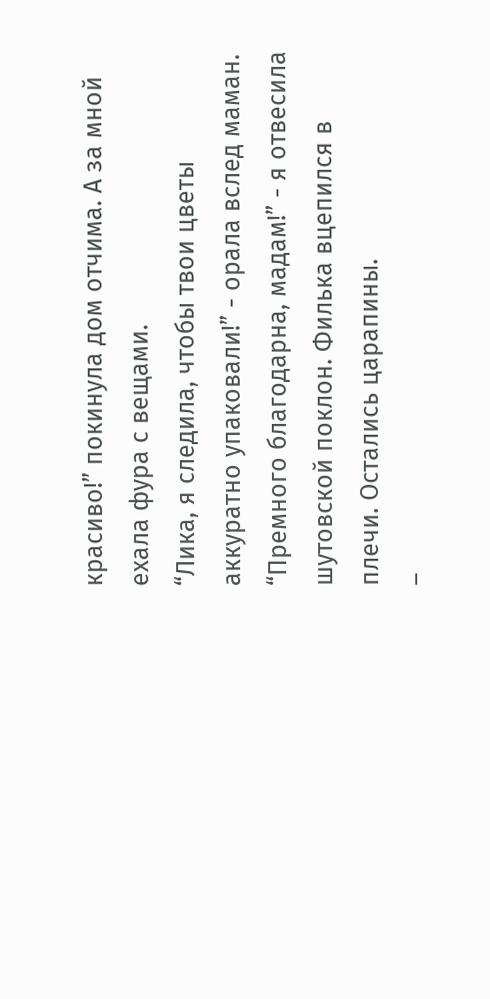красиво!” покинула дом отчима. А за мной ехала фура с вещами.
“Лика, я следила, чтобы твои цветы аккуратно упаковали!” - орала вслед маман.
“Премного благодарна, мадам!” - я отвесила шутовской поклон. Филька вцепился в плечи. Остались царапины.
–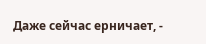Даже сейчас ерничает, -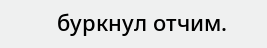буркнул отчим.